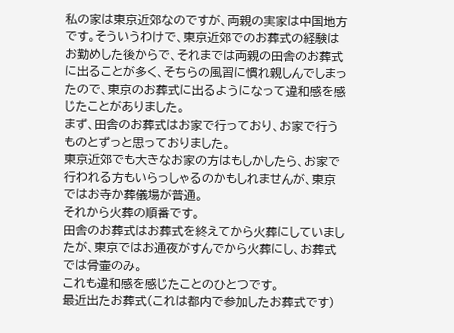私の家は東京近郊なのですが、両親の実家は中国地方です。そういうわけで、東京近郊でのお葬式の経験はお勤めした後からで、それまでは両親の田舎のお葬式に出ることが多く、そちらの風習に慣れ親しんでしまったので、東京のお葬式に出るようになって違和感を感じたことがありました。
まず、田舎のお葬式はお家で行っており、お家で行うものとずっと思っておりました。
東京近郊でも大きなお家の方はもしかしたら、お家で行われる方もいらっしゃるのかもしれませんが、東京ではお寺か葬儀場が普通。
それから火葬の順番です。
田舎のお葬式はお葬式を終えてから火葬にしていましたが、東京ではお通夜がすんでから火葬にし、お葬式では骨壷のみ。
これも違和感を感じたことのひとつです。
最近出たお葬式(これは都内で参加したお葬式です)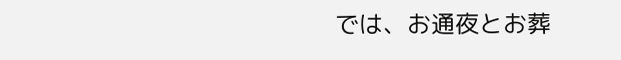では、お通夜とお葬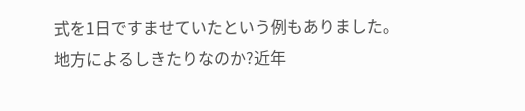式を1日ですませていたという例もありました。
地方によるしきたりなのか?近年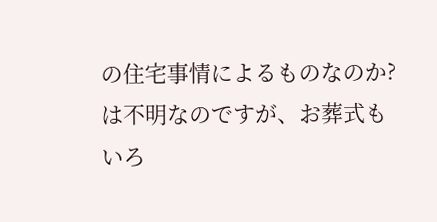の住宅事情によるものなのか?は不明なのですが、お葬式もいろ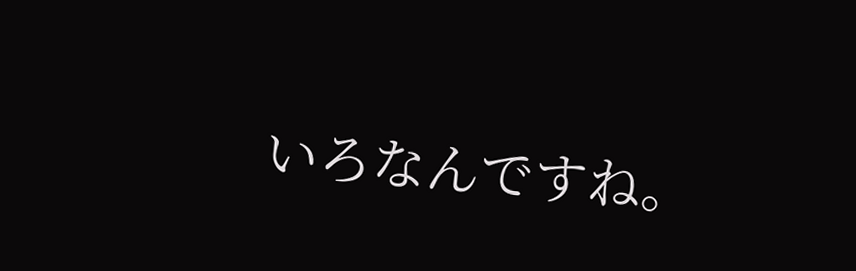いろなんですね。